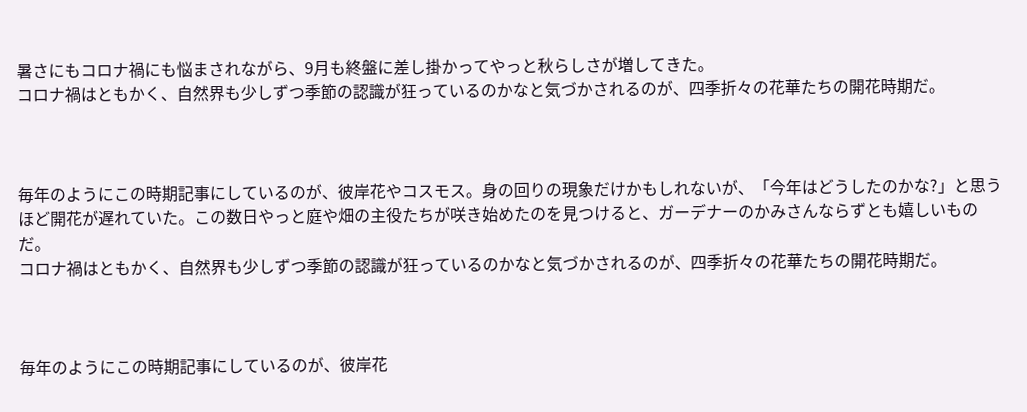暑さにもコロナ禍にも悩まされながら、9月も終盤に差し掛かってやっと秋らしさが増してきた。
コロナ禍はともかく、自然界も少しずつ季節の認識が狂っているのかなと気づかされるのが、四季折々の花華たちの開花時期だ。



毎年のようにこの時期記事にしているのが、彼岸花やコスモス。身の回りの現象だけかもしれないが、「今年はどうしたのかな?」と思うほど開花が遅れていた。この数日やっと庭や畑の主役たちが咲き始めたのを見つけると、ガーデナーのかみさんならずとも嬉しいものだ。
コロナ禍はともかく、自然界も少しずつ季節の認識が狂っているのかなと気づかされるのが、四季折々の花華たちの開花時期だ。



毎年のようにこの時期記事にしているのが、彼岸花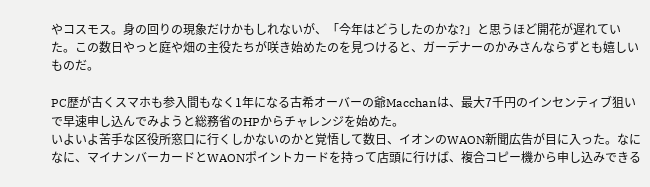やコスモス。身の回りの現象だけかもしれないが、「今年はどうしたのかな?」と思うほど開花が遅れていた。この数日やっと庭や畑の主役たちが咲き始めたのを見つけると、ガーデナーのかみさんならずとも嬉しいものだ。

PC歴が古くスマホも参入間もなく1年になる古希オーバーの爺Macchanは、最大7千円のインセンティブ狙いで早速申し込んでみようと総務省のHPからチャレンジを始めた。
いよいよ苦手な区役所窓口に行くしかないのかと覚悟して数日、イオンのWAON新聞広告が目に入った。なになに、マイナンバーカードとWAONポイントカードを持って店頭に行けば、複合コピー機から申し込みできる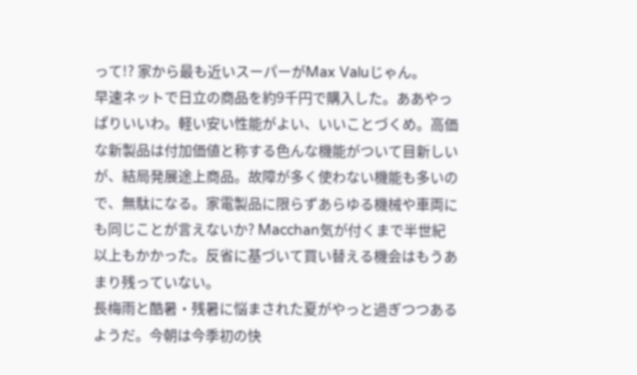って!? 家から最も近いスーパーがMax Valuじゃん。
早速ネットで日立の商品を約9千円で購入した。ああやっぱりいいわ。軽い安い性能がよい、いいことづくめ。高価な新製品は付加価値と称する色んな機能がついて目新しいが、結局発展途上商品。故障が多く使わない機能も多いので、無駄になる。家電製品に限らずあらゆる機械や車両にも同じことが言えないか? Macchan気が付くまで半世紀以上もかかった。反省に基づいて買い替える機会はもうあまり残っていない。
長梅雨と酷暑・残暑に悩まされた夏がやっと過ぎつつあるようだ。今朝は今季初の快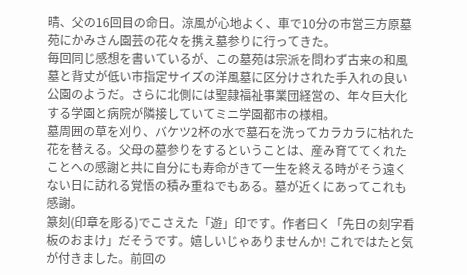晴、父の16回目の命日。涼風が心地よく、車で10分の市営三方原墓苑にかみさん園芸の花々を携え墓参りに行ってきた。
毎回同じ感想を書いているが、この墓苑は宗派を問わず古来の和風墓と背丈が低い市指定サイズの洋風墓に区分けされた手入れの良い公園のようだ。さらに北側には聖隷福祉事業団経営の、年々巨大化する学園と病院が隣接していてミニ学園都市の様相。
墓周囲の草を刈り、バケツ2杯の水で墓石を洗ってカラカラに枯れた花を替える。父母の墓参りをするということは、産み育ててくれたことへの感謝と共に自分にも寿命がきて一生を終える時がそう遠くない日に訪れる覚悟の積み重ねでもある。墓が近くにあってこれも感謝。
篆刻(印章を彫る)でこさえた「遊」印です。作者曰く「先日の刻字看板のおまけ」だそうです。嬉しいじゃありませんか! これではたと気が付きました。前回の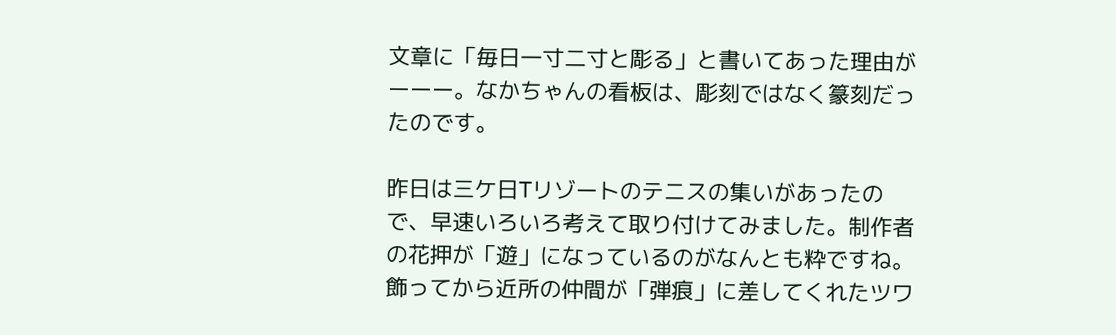文章に「毎日一寸二寸と彫る」と書いてあった理由がーーー。なかちゃんの看板は、彫刻ではなく篆刻だったのです。

昨日は三ケ日Tリゾートのテニスの集いがあったので、早速いろいろ考えて取り付けてみました。制作者の花押が「遊」になっているのがなんとも粋ですね。飾ってから近所の仲間が「弾痕」に差してくれたツワ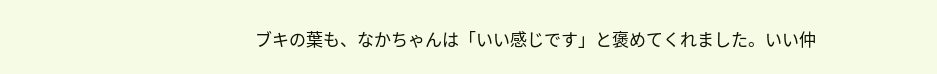ブキの葉も、なかちゃんは「いい感じです」と褒めてくれました。いい仲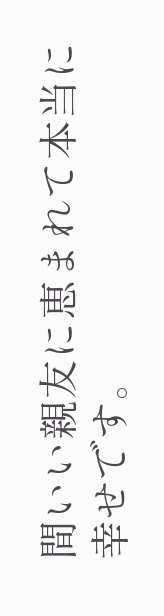間いい親友に恵まれて本当に幸せです。